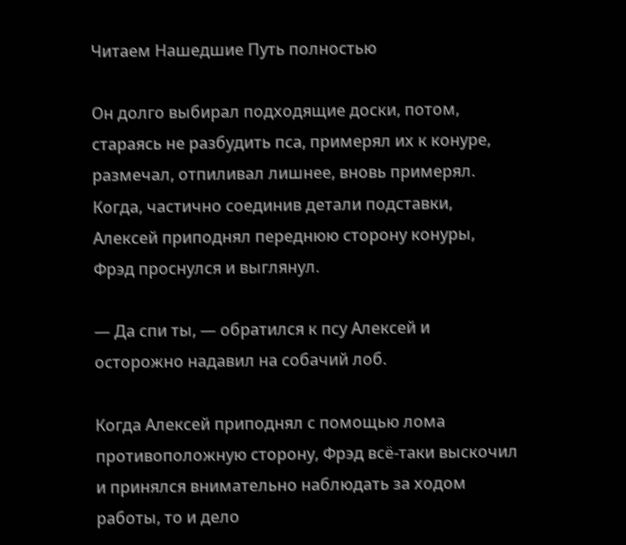Читаем Нашедшие Путь полностью

Он долго выбирал подходящие доски, потом, стараясь не разбудить пса, примерял их к конуре, размечал, отпиливал лишнее, вновь примерял. Когда, частично соединив детали подставки, Алексей приподнял переднюю сторону конуры, Фрэд проснулся и выглянул.

— Да спи ты, — обратился к псу Алексей и осторожно надавил на собачий лоб.

Когда Алексей приподнял с помощью лома противоположную сторону, Фрэд всё-таки выскочил и принялся внимательно наблюдать за ходом работы, то и дело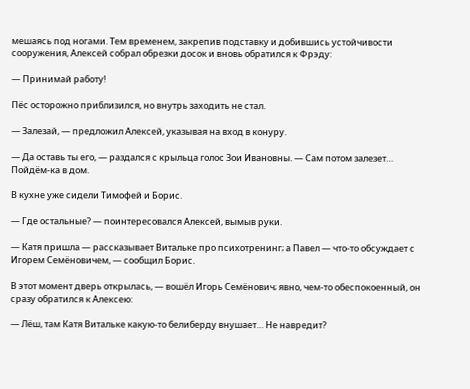мешаясь под ногами. Тем временем, закрепив подставку и добившись устойчивости сооружения, Алексей собрал обрезки досок и вновь обратился к Фрэду:

— Принимай работу!

Пёс осторожно приблизился, но внутрь заходить не стал.

— Залезай, — предложил Алексей, указывая на вход в конуру.

— Да оставь ты его, — раздался с крыльца голос Зои Ивановны. — Сам потом залезет… Пойдём-ка в дом.

В кухне уже сидели Тимофей и Борис.

— Где остальные? — поинтересовался Алексей, вымыв руки.

— Катя пришла — рассказывает Витальке про психотренинг; а Павел — что-то обсуждает с Игорем Семёновичем, — сообщил Борис.

В этот момент дверь открылась, — вошёл Игорь Семёнович; явно, чем-то обеспокоенный, он сразу обратился к Алексею:

— Лёш, там Катя Витальке какую-то белиберду внушает… Не навредит?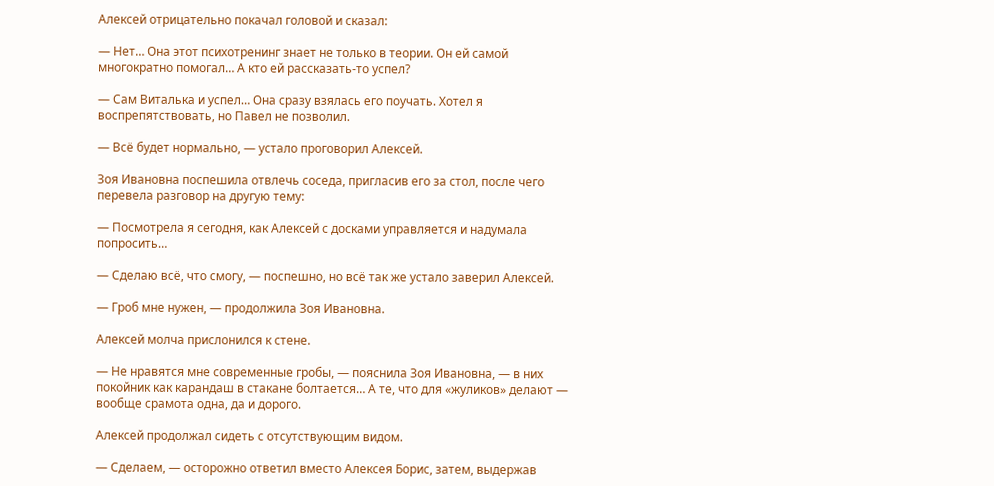Алексей отрицательно покачал головой и сказал:

— Нет… Она этот психотренинг знает не только в теории. Он ей самой многократно помогал… А кто ей рассказать-то успел?

— Сам Виталька и успел… Она сразу взялась его поучать. Хотел я воспрепятствовать, но Павел не позволил.

— Всё будет нормально, — устало проговорил Алексей.

Зоя Ивановна поспешила отвлечь соседа, пригласив его за стол, после чего перевела разговор на другую тему:

— Посмотрела я сегодня, как Алексей с досками управляется и надумала попросить…

— Сделаю всё, что смогу, — поспешно, но всё так же устало заверил Алексей.

— Гроб мне нужен, — продолжила Зоя Ивановна.

Алексей молча прислонился к стене.

— Не нравятся мне современные гробы, — пояснила Зоя Ивановна, — в них покойник как карандаш в стакане болтается… А те, что для «жуликов» делают — вообще срамота одна, да и дорого.

Алексей продолжал сидеть с отсутствующим видом.

— Сделаем, — осторожно ответил вместо Алексея Борис, затем, выдержав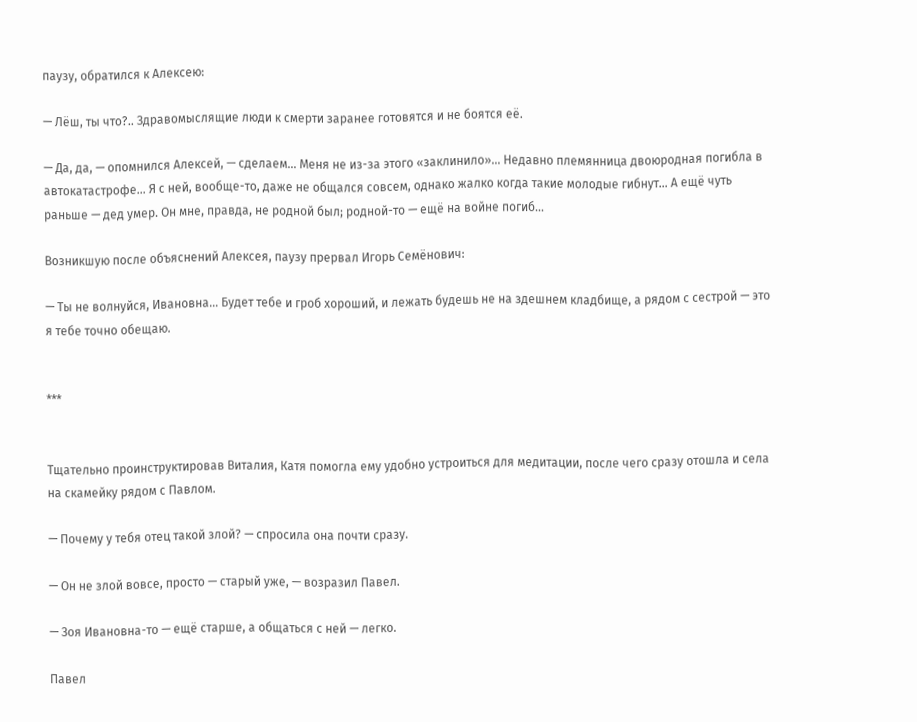паузу, обратился к Алексею:

— Лёш, ты что?.. Здравомыслящие люди к смерти заранее готовятся и не боятся её.

— Да, да, — опомнился Алексей, — сделаем… Меня не из-за этого «заклинило»… Недавно племянница двоюродная погибла в автокатастрофе… Я с ней, вообще-то, даже не общался совсем, однако жалко когда такие молодые гибнут… А ещё чуть раньше — дед умер. Он мне, правда, не родной был; родной-то — ещё на войне погиб…

Возникшую после объяснений Алексея, паузу прервал Игорь Семёнович:

— Ты не волнуйся, Ивановна… Будет тебе и гроб хороший, и лежать будешь не на здешнем кладбище, а рядом с сестрой — это я тебе точно обещаю.


***


Тщательно проинструктировав Виталия, Катя помогла ему удобно устроиться для медитации, после чего сразу отошла и села на скамейку рядом с Павлом.

— Почему у тебя отец такой злой? — спросила она почти сразу.

— Он не злой вовсе, просто — старый уже, — возразил Павел.

— Зоя Ивановна-то — ещё старше, а общаться с ней — легко.

Павел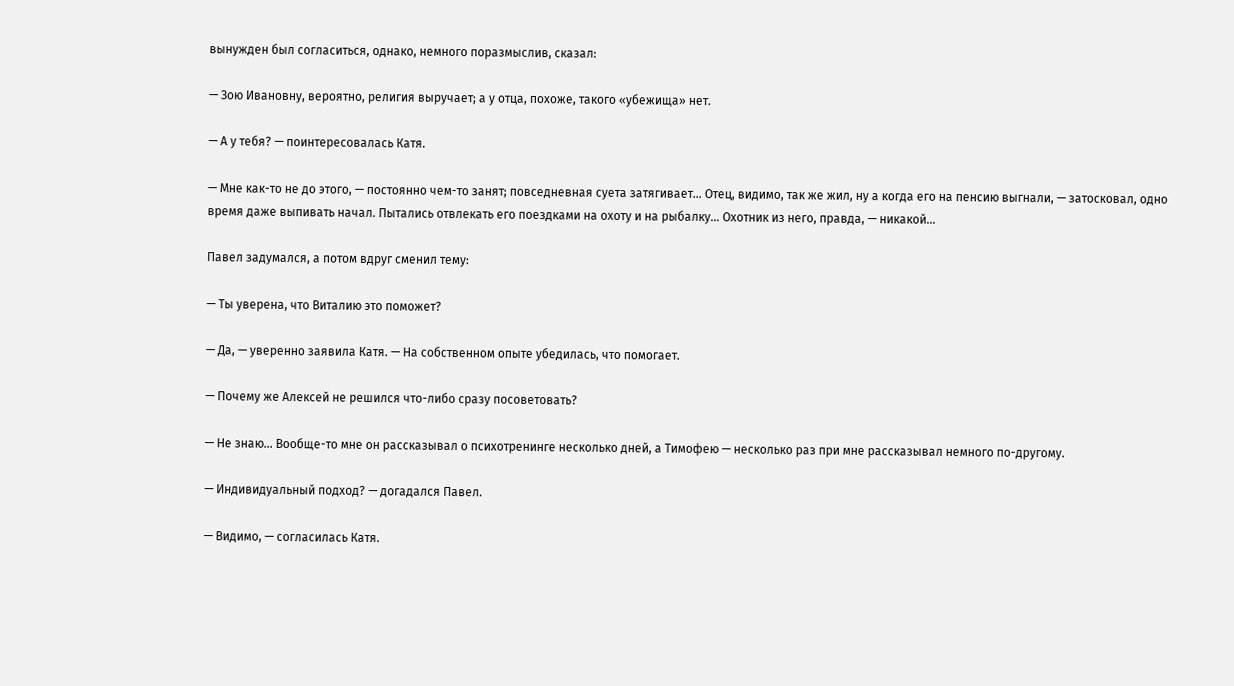вынужден был согласиться, однако, немного поразмыслив, сказал:

— Зою Ивановну, вероятно, религия выручает; а у отца, похоже, такого «убежища» нет.

— А у тебя? — поинтересовалась Катя.

— Мне как-то не до этого, — постоянно чем-то занят; повседневная суета затягивает… Отец, видимо, так же жил, ну а когда его на пенсию выгнали, — затосковал, одно время даже выпивать начал. Пытались отвлекать его поездками на охоту и на рыбалку… Охотник из него, правда, — никакой…

Павел задумался, а потом вдруг сменил тему:

— Ты уверена, что Виталию это поможет?

— Да, — уверенно заявила Катя. — На собственном опыте убедилась, что помогает.

— Почему же Алексей не решился что-либо сразу посоветовать?

— Не знаю… Вообще-то мне он рассказывал о психотренинге несколько дней, а Тимофею — несколько раз при мне рассказывал немного по-другому.

— Индивидуальный подход? — догадался Павел.

— Видимо, — согласилась Катя.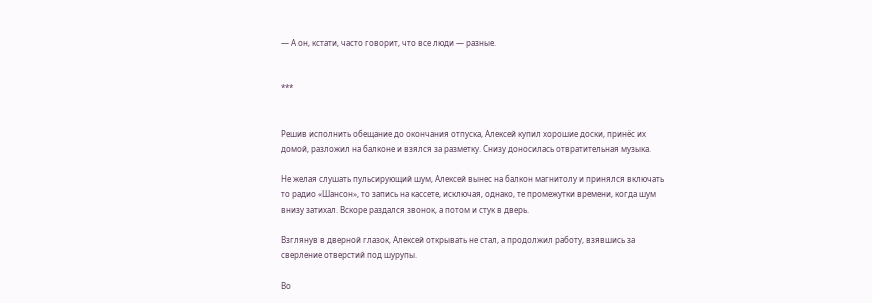— А он, кстати, часто говорит, что все люди — разные.


***


Решив исполнить обещание до окончания отпуска, Алексей купил хорошие доски, принёс их домой, разложил на балконе и взялся за разметку. Снизу доносилась отвратительная музыка.

Не желая слушать пульсирующий шум, Алексей вынес на балкон магнитолу и принялся включать то радио «Шансон», то запись на кассете, исключая, однако, те промежутки времени, когда шум внизу затихал. Вскоре раздался звонок, а потом и стук в дверь.

Взглянув в дверной глазок, Алексей открывать не стал, а продолжил работу, взявшись за сверление отверстий под шурупы.

Во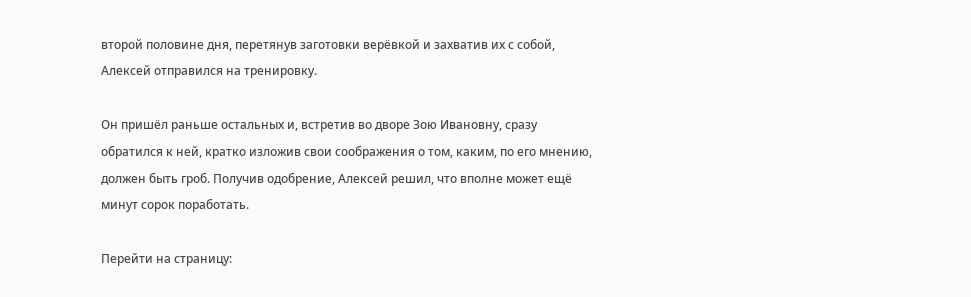второй половине дня, перетянув заготовки верёвкой и захватив их с собой, Алексей отправился на тренировку.

Он пришёл раньше остальных и, встретив во дворе Зою Ивановну, сразу обратился к ней, кратко изложив свои соображения о том, каким, по его мнению, должен быть гроб. Получив одобрение, Алексей решил, что вполне может ещё минут сорок поработать.

Перейти на страницу: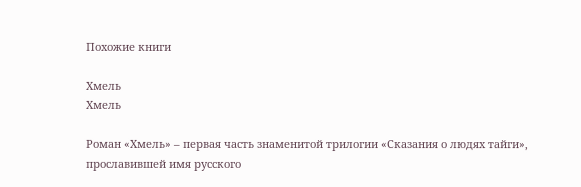Похожие книги

Хмель
Хмель

Роман «Хмель» – первая часть знаменитой трилогии «Сказания о людях тайги», прославившей имя русского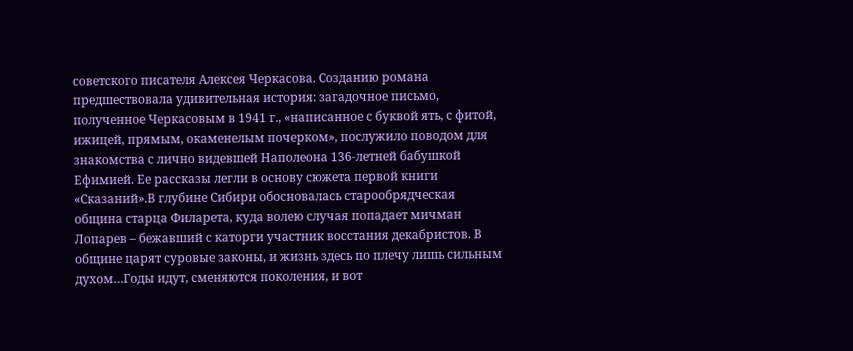советского писателя Алексея Черкасова. Созданию романа предшествовала удивительная история: загадочное письмо, полученное Черкасовым в 1941 г., «написанное с буквой ять, с фитой, ижицей, прямым, окаменелым почерком», послужило поводом для знакомства с лично видевшей Наполеона 136-летней бабушкой Ефимией. Ее рассказы легли в основу сюжета первой книги «Сказаний».В глубине Сибири обосновалась старообрядческая община старца Филарета, куда волею случая попадает мичман Лопарев – бежавший с каторги участник восстания декабристов. В общине царят суровые законы, и жизнь здесь по плечу лишь сильным духом…Годы идут, сменяются поколения, и вот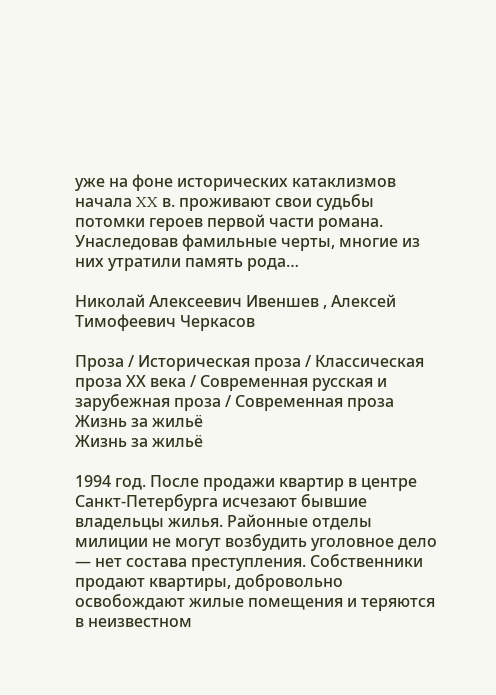уже на фоне исторических катаклизмов начала XX в. проживают свои судьбы потомки героев первой части романа. Унаследовав фамильные черты, многие из них утратили память рода…

Николай Алексеевич Ивеншев , Алексей Тимофеевич Черкасов

Проза / Историческая проза / Классическая проза ХX века / Современная русская и зарубежная проза / Современная проза
Жизнь за жильё
Жизнь за жильё

1994 год. После продажи квартир в центре Санкт-Петербурга исчезают бывшие владельцы жилья. Районные отделы милиции не могут возбудить уголовное дело — нет состава преступления. Собственники продают квартиры, добровольно освобождают жилые помещения и теряются в неизвестном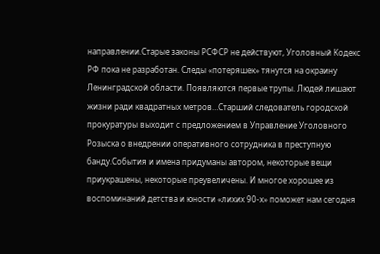направлении.Старые законы РСФСР не действуют, Уголовный Кодекс РФ пока не разработан. Следы «потеряшек» тянутся на окраину Ленинградской области. Появляются первые трупы. Людей лишают жизни ради квадратных метров…Старший следователь городской прокуратуры выходит с предложением в Управление Уголовного Розыска о внедрении оперативного сотрудника в преступную банду.События и имена придуманы автором, некоторые вещи приукрашены, некоторые преувеличены. И многое хорошее из воспоминаний детства и юности «лихих 90-х» поможет нам сегодня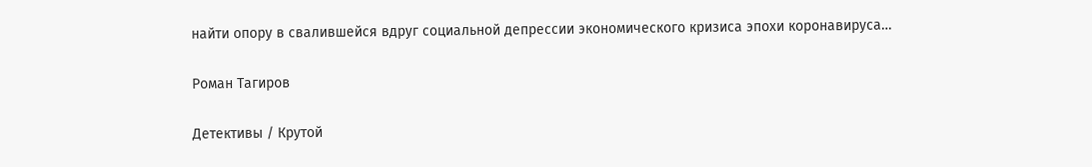найти опору в свалившейся вдруг социальной депрессии экономического кризиса эпохи коронавируса…

Роман Тагиров

Детективы / Крутой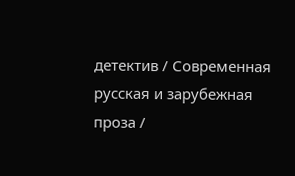детектив / Современная русская и зарубежная проза /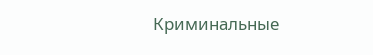Криминальные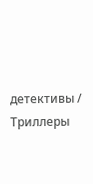детективы / Триллеры